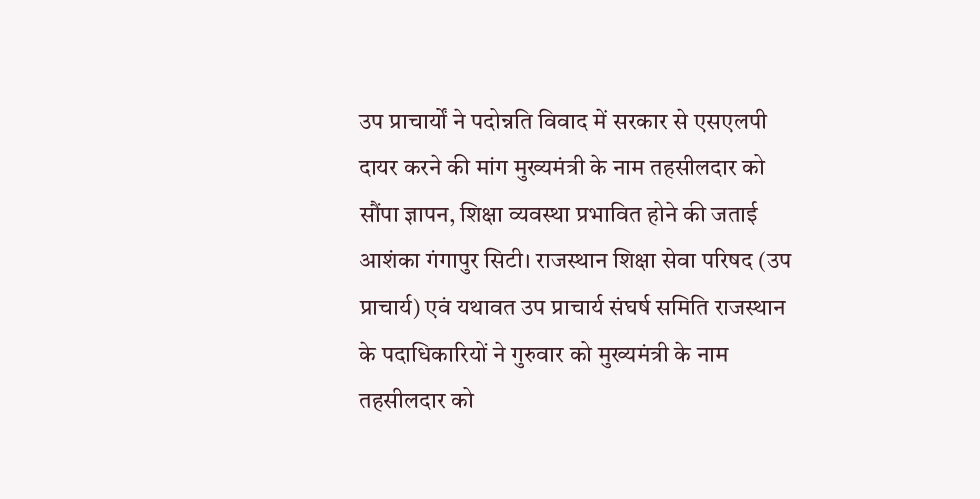उप प्राचार्यों ने पदोन्नति विवाद में सरकार से एसएलपी दायर करने की मांग मुख्यमंत्री के नाम तहसीलदार को सौंपा ज्ञापन, शिक्षा व्यवस्था प्रभावित होने की जताई आशंका गंगापुर सिटी। राजस्थान शिक्षा सेवा परिषद (उप प्राचार्य) एवं यथावत उप प्राचार्य संघर्ष समिति राजस्थान के पदाधिकारियों ने गुरुवार को मुख्यमंत्री के नाम तहसीलदार को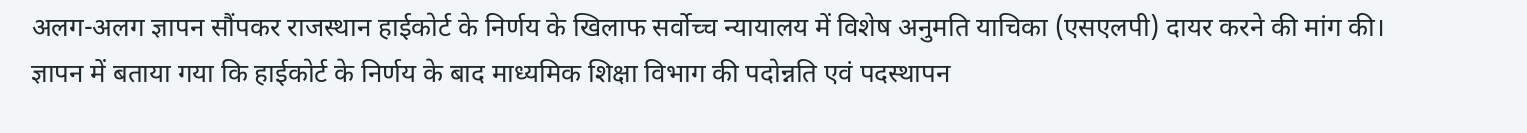अलग-अलग ज्ञापन सौंपकर राजस्थान हाईकोर्ट के निर्णय के खिलाफ सर्वोच्च न्यायालय में विशेष अनुमति याचिका (एसएलपी) दायर करने की मांग की। ज्ञापन में बताया गया कि हाईकोर्ट के निर्णय के बाद माध्यमिक शिक्षा विभाग की पदोन्नति एवं पदस्थापन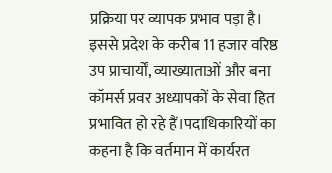प्रक्रिया पर व्यापक प्रभाव पड़ा है। इससे प्रदेश के करीब 11 हजार वरिष्ठ उप प्राचार्यों, व्याख्याताओं और बना कॉमर्स प्रवर अध्यापकों के सेवा हित प्रभावित हो रहे हैं।पदाधिकारियों का कहना है कि वर्तमान में कार्यरत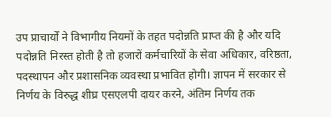उप प्राचार्यों ने विभागीय नियमों के तहत पदोन्नति प्राप्त की है और यदि पदोन्नति निरस्त होती है तो हजारों कर्मचारियों के सेवा अधिकार, वरिष्ठता, पदस्थापन और प्रशासनिक व्यवस्था प्रभावित होगी। ज्ञापन में सरकार से निर्णय के विरुद्ध शीघ्र एसएलपी दायर करने, अंतिम निर्णय तक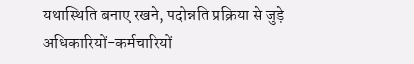यथास्थिति बनाए रखने, पदोन्नति प्रक्रिया से जुड़े अधिकारियों-कर्मचारियों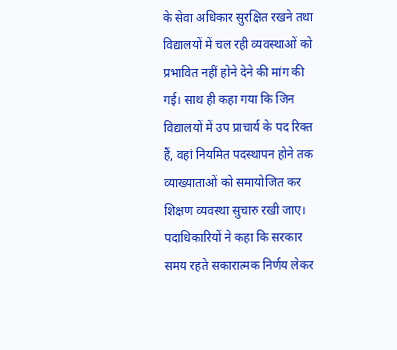के सेवा अधिकार सुरक्षित रखने तथा विद्यालयों में चल रही व्यवस्थाओं को प्रभावित नहीं होने देने की मांग की गई। साथ ही कहा गया कि जिन विद्यालयों में उप प्राचार्य के पद रिक्त हैं, वहां नियमित पदस्थापन होने तक व्याख्याताओं को समायोजित कर शिक्षण व्यवस्था सुचारु रखी जाए। पदाधिकारियों ने कहा कि सरकार समय रहते सकारात्मक निर्णय लेकर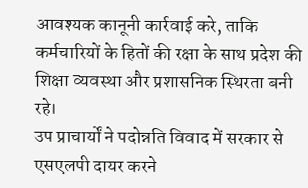आवश्यक कानूनी कार्रवाई करे, ताकि कर्मचारियों के हितों की रक्षा के साथ प्रदेश की शिक्षा व्यवस्था और प्रशासनिक स्थिरता बनी रहे।
उप प्राचार्यों ने पदोन्नति विवाद में सरकार से एसएलपी दायर करने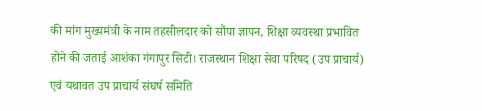की मांग मुख्यमंत्री के नाम तहसीलदार को सौंपा ज्ञापन, शिक्षा व्यवस्था प्रभावित होने की जताई आशंका गंगापुर सिटी। राजस्थान शिक्षा सेवा परिषद (उप प्राचार्य) एवं यथावत उप प्राचार्य संघर्ष समिति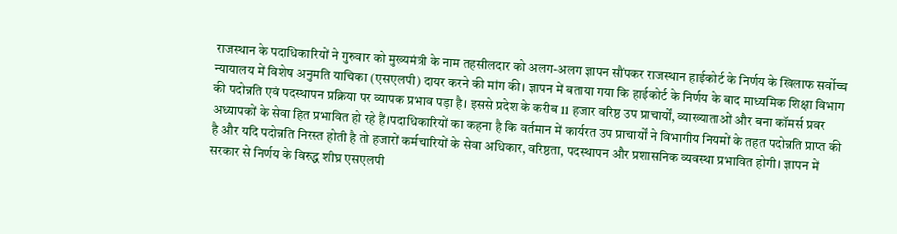राजस्थान के पदाधिकारियों ने गुरुवार को मुख्यमंत्री के नाम तहसीलदार को अलग-अलग ज्ञापन सौंपकर राजस्थान हाईकोर्ट के निर्णय के खिलाफ सर्वोच्च न्यायालय में विशेष अनुमति याचिका (एसएलपी) दायर करने की मांग की। ज्ञापन में बताया गया कि हाईकोर्ट के निर्णय के बाद माध्यमिक शिक्षा विभाग की पदोन्नति एवं पदस्थापन प्रक्रिया पर व्यापक प्रभाव पड़ा है। इससे प्रदेश के करीब 11 हजार वरिष्ठ उप प्राचार्यों, व्याख्याताओं और बना कॉमर्स प्रवर अध्यापकों के सेवा हित प्रभावित हो रहे हैं।पदाधिकारियों का कहना है कि वर्तमान में कार्यरत उप प्राचार्यों ने विभागीय नियमों के तहत पदोन्नति प्राप्त की है और यदि पदोन्नति निरस्त होती है तो हजारों कर्मचारियों के सेवा अधिकार, वरिष्ठता, पदस्थापन और प्रशासनिक व्यवस्था प्रभावित होगी। ज्ञापन में सरकार से निर्णय के विरुद्ध शीघ्र एसएलपी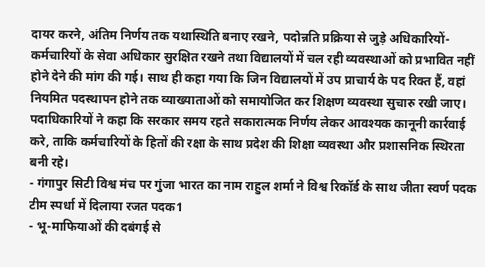दायर करने, अंतिम निर्णय तक यथास्थिति बनाए रखने, पदोन्नति प्रक्रिया से जुड़े अधिकारियों-कर्मचारियों के सेवा अधिकार सुरक्षित रखने तथा विद्यालयों में चल रही व्यवस्थाओं को प्रभावित नहीं होने देने की मांग की गई। साथ ही कहा गया कि जिन विद्यालयों में उप प्राचार्य के पद रिक्त हैं, वहां नियमित पदस्थापन होने तक व्याख्याताओं को समायोजित कर शिक्षण व्यवस्था सुचारु रखी जाए। पदाधिकारियों ने कहा कि सरकार समय रहते सकारात्मक निर्णय लेकर आवश्यक कानूनी कार्रवाई करे, ताकि कर्मचारियों के हितों की रक्षा के साथ प्रदेश की शिक्षा व्यवस्था और प्रशासनिक स्थिरता बनी रहे।
- गंगापुर सिटी विश्व मंच पर गुंजा भारत का नाम राहुल शर्मा ने विश्व रिकॉर्ड के साथ जीता स्वर्ण पदक टीम स्पर्धा में दिलाया रजत पदक1
- भू-माफियाओं की दबंगई से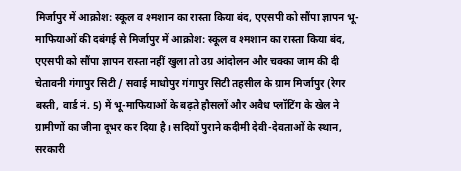मिर्जापुर में आक्रोश: स्कूल व श्मशान का रास्ता किया बंद, एएसपी को सौंपा ज्ञापन भू-माफियाओं की दबंगई से मिर्जापुर में आक्रोश: स्कूल व श्मशान का रास्ता किया बंद, एएसपी को सौंपा ज्ञापन रास्ता नहीं खुला तो उग्र आंदोलन और चक्का जाम की दी चेतावनी गंगापुर सिटी / सवाई माधोपुर गंगापुर सिटी तहसील के ग्राम मिर्जापुर (रेगर बस्ती, वार्ड नं. 5) में भू-माफियाओं के बढ़ते हौसलों और अवैध प्लॉटिंग के खेल ने ग्रामीणों का जीना दूभर कर दिया है। सदियों पुराने कदीमी देवी-देवताओं के स्थान, सरकारी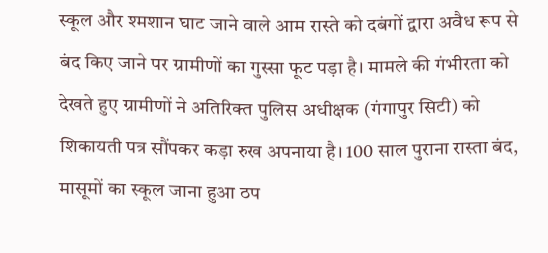स्कूल और श्मशान घाट जाने वाले आम रास्ते को दबंगों द्वारा अवैध रूप से बंद किए जाने पर ग्रामीणों का गुस्सा फूट पड़ा है। मामले की गंभीरता को देखते हुए ग्रामीणों ने अतिरिक्त पुलिस अधीक्षक (गंगापुर सिटी) को शिकायती पत्र सौंपकर कड़ा रुख अपनाया है। 100 साल पुराना रास्ता बंद, मासूमों का स्कूल जाना हुआ ठप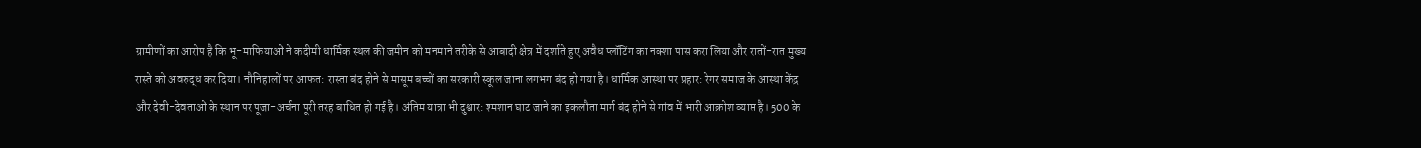ग्रामीणों का आरोप है कि भू-माफियाओं ने कदीमी धार्मिक स्थल की जमीन को मनमाने तरीके से आबादी क्षेत्र में दर्शाते हुए अवैध प्लॉटिंग का नक्शा पास करा लिया और रातों-रात मुख्य रास्ते को अवरुद्ध कर दिया। नौनिहालों पर आफत: रास्ता बंद होने से मासूम बच्चों का सरकारी स्कूल जाना लगभग बंद हो गया है। धार्मिक आस्था पर प्रहार: रेगर समाज के आस्था केंद्र और देवी-देवताओं के स्थान पर पूजा-अर्चना पूरी तरह बाधित हो गई है। अंतिम यात्रा भी दुश्वार: श्मशान घाट जाने का इकलौता मार्ग बंद होने से गांव में भारी आक्रोश व्याप्त है। 500 के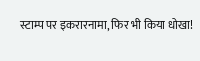स्टाम्प पर इकरारनामा, फिर भी किया धोखा!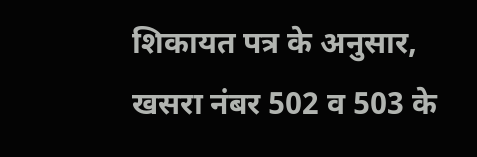शिकायत पत्र के अनुसार, खसरा नंबर 502 व 503 के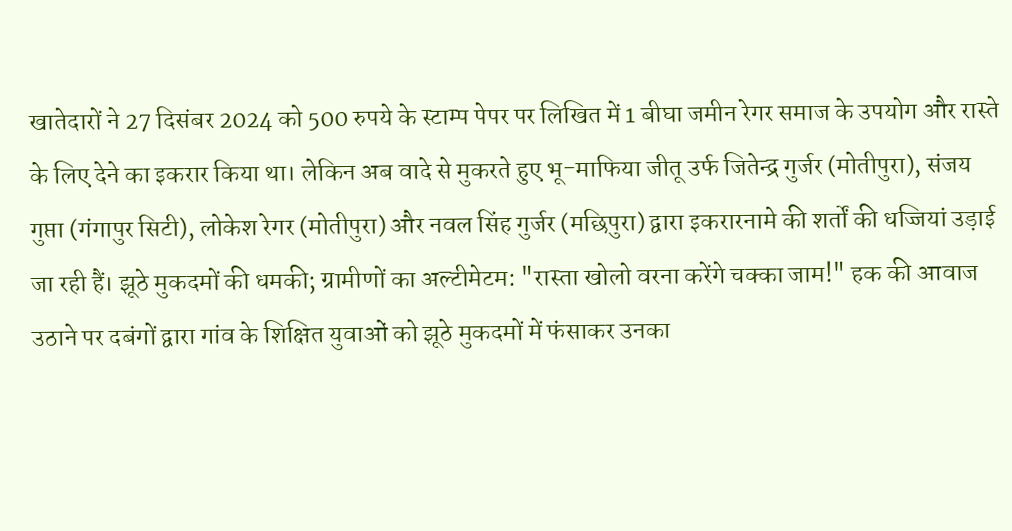खातेदारों ने 27 दिसंबर 2024 को 500 रुपये के स्टाम्प पेपर पर लिखित में 1 बीघा जमीन रेगर समाज के उपयोग और रास्ते के लिए देने का इकरार किया था। लेकिन अब वादे से मुकरते हुए भू-माफिया जीतू उर्फ जितेन्द्र गुर्जर (मोतीपुरा), संजय गुप्ता (गंगापुर सिटी), लोकेश रेगर (मोतीपुरा) और नवल सिंह गुर्जर (मछिपुरा) द्वारा इकरारनामे की शर्तों की धज्जियां उड़ाई जा रही हैं। झूठे मुकदमों की धमकी; ग्रामीणों का अल्टीमेटम: "रास्ता खोलो वरना करेंगे चक्का जाम!" हक की आवाज उठाने पर दबंगों द्वारा गांव के शिक्षित युवाओं को झूठे मुकदमों में फंसाकर उनका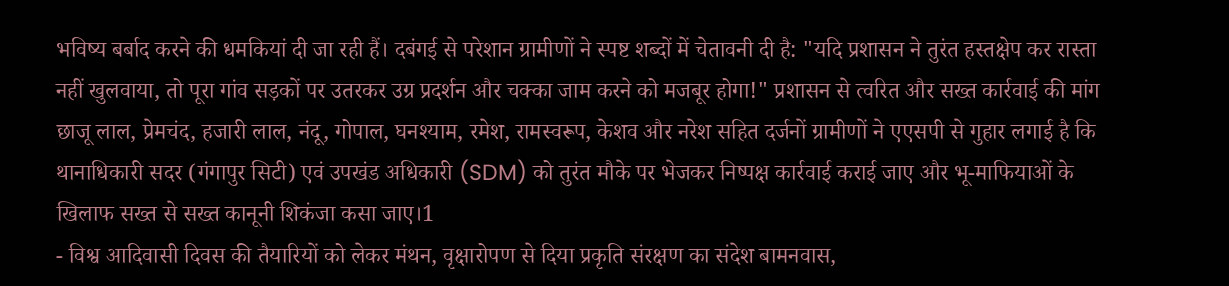भविष्य बर्बाद करने की धमकियां दी जा रही हैं। दबंगई से परेशान ग्रामीणों ने स्पष्ट शब्दों में चेतावनी दी है: "यदि प्रशासन ने तुरंत हस्तक्षेप कर रास्ता नहीं खुलवाया, तो पूरा गांव सड़कों पर उतरकर उग्र प्रदर्शन और चक्का जाम करने को मजबूर होगा!" प्रशासन से त्वरित और सख्त कार्रवाई की मांग छाजू लाल, प्रेमचंद, हजारी लाल, नंदू, गोपाल, घनश्याम, रमेश, रामस्वरूप, केशव और नरेश सहित दर्जनों ग्रामीणों ने एएसपी से गुहार लगाई है कि थानाधिकारी सदर (गंगापुर सिटी) एवं उपखंड अधिकारी (SDM) को तुरंत मौके पर भेजकर निष्पक्ष कार्रवाई कराई जाए और भू-माफियाओं के खिलाफ सख्त से सख्त कानूनी शिकंजा कसा जाए।1
- विश्व आदिवासी दिवस की तैयारियों को लेकर मंथन, वृक्षारोपण से दिया प्रकृति संरक्षण का संदेश बामनवास,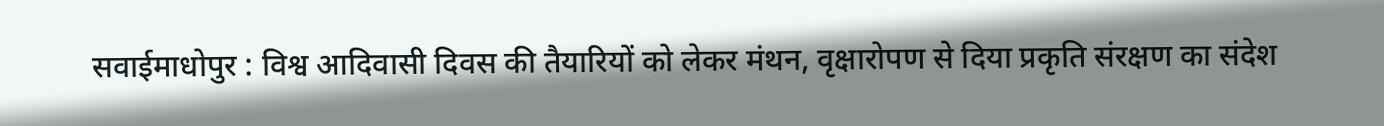सवाईमाधोपुर : विश्व आदिवासी दिवस की तैयारियों को लेकर मंथन, वृक्षारोपण से दिया प्रकृति संरक्षण का संदेश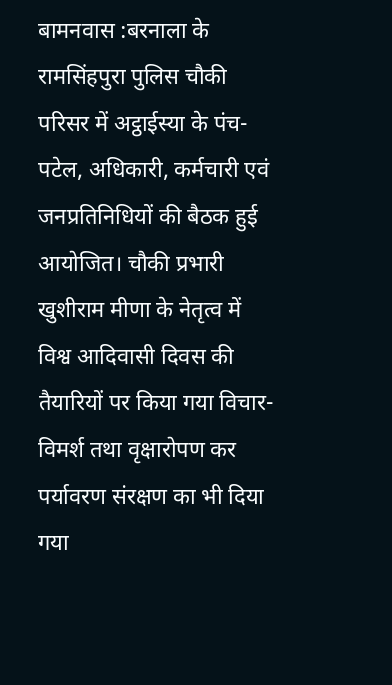बामनवास :बरनाला के रामसिंहपुरा पुलिस चौकी परिसर में अट्ठाईस्या के पंच-पटेल, अधिकारी, कर्मचारी एवं जनप्रतिनिधियों की बैठक हुई आयोजित। चौकी प्रभारी खुशीराम मीणा के नेतृत्व में विश्व आदिवासी दिवस की तैयारियों पर किया गया विचार-विमर्श तथा वृक्षारोपण कर पर्यावरण संरक्षण का भी दिया गया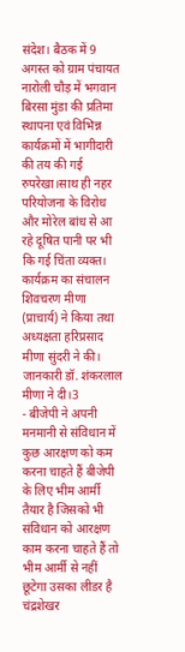संदेश। बैठक में 9 अगस्त को ग्राम पंचायत नारोली चौड़ में भगवान बिरसा मुंडा की प्रतिमा स्थापना एवं विभिन्न कार्यक्रमों में भागीदारी की तय की गई रुपरेखा।साथ ही नहर परियोजना के विरोध और मोरेल बांध से आ रहे दूषित पानी पर भी कि गई चिंता व्यक्त। कार्यक्रम का संचालन शिवचरण मीणा (प्राचार्य) ने किया तथा अध्यक्षता हरिप्रसाद मीणा सुंदरी ने की। जानकारी डॉ. शंकरलाल मीणा ने दी।3
- बीजेपी ने अपनी मनमानी से संविधान में कुछ आरक्षण को कम करना चाहते हैं बीजेपी के लिए भीम आर्मी तैयार है जिसको भी संविधान को आरक्षण काम करना चाहते हैं तो भीम आर्मी से नहीं छूटेगा उसका लीडर है चंद्रशेखर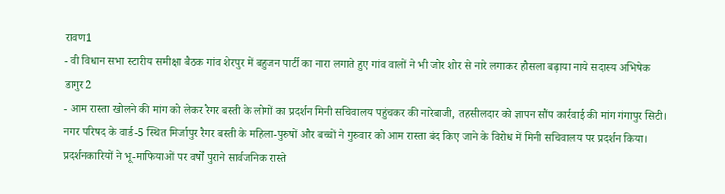रावण1
- वी विधान सभा स्टारीय समीक्षा बैठक गांव शेरपुर में बहुजन पार्टी का नारा लगाते हुए गांव वालों ने भी जोर शोर से नारे लगाकर हौसला बढ़ाया नाये सदास्य अभिषेक डागुर2
- आम रास्ता खोलने की मांग को लेकर रैगर बस्ती के लोगों का प्रदर्शन मिनी सचिवालय पहुंचकर की नारेबाजी, तहसीलदार को ज्ञापन सौंप कार्रवाई की मांग गंगापुर सिटी। नगर परिषद के वार्ड-5 स्थित मिर्जापुर रैगर बस्ती के महिला-पुरुषों और बच्चों ने गुरुवार को आम रास्ता बंद किए जाने के विरोध में मिनी सचिवालय पर प्रदर्शन किया। प्रदर्शनकारियों ने भू-माफियाओं पर वर्षों पुराने सार्वजनिक रास्ते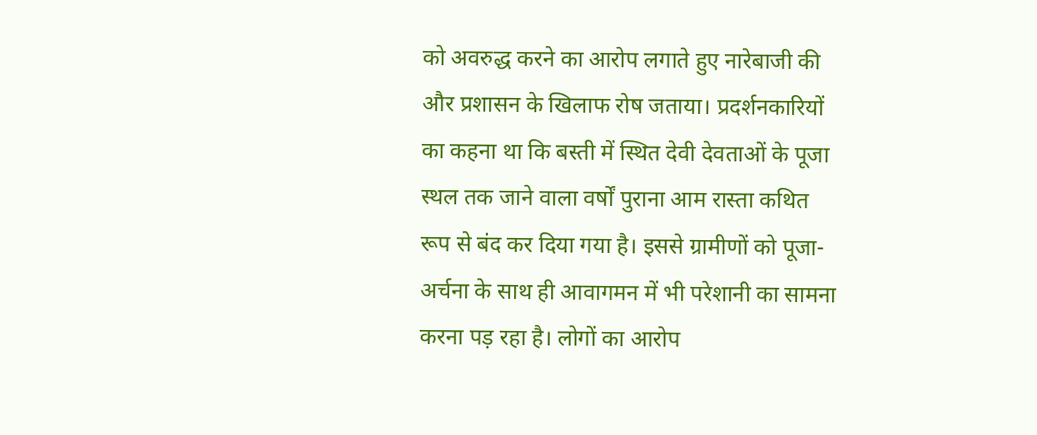को अवरुद्ध करने का आरोप लगाते हुए नारेबाजी की और प्रशासन के खिलाफ रोष जताया। प्रदर्शनकारियों का कहना था कि बस्ती में स्थित देवी देवताओं के पूजा स्थल तक जाने वाला वर्षों पुराना आम रास्ता कथित रूप से बंद कर दिया गया है। इससे ग्रामीणों को पूजा-अर्चना के साथ ही आवागमन में भी परेशानी का सामना करना पड़ रहा है। लोगों का आरोप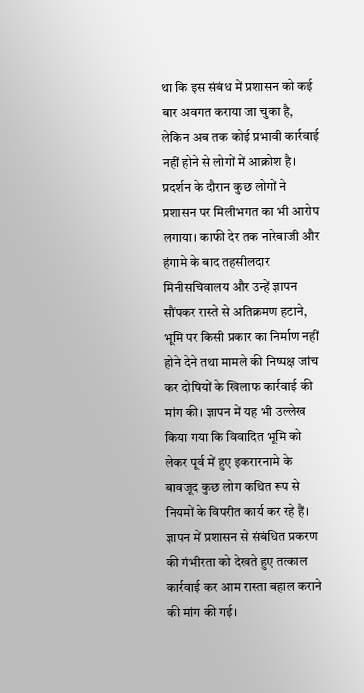था कि इस संबंध में प्रशासन को कई बार अवगत कराया जा चुका है, लेकिन अब तक कोई प्रभावी कार्रवाई नहीं होने से लोगों में आक्रोश है। प्रदर्शन के दौरान कुछ लोगों ने प्रशासन पर मिलीभगत का भी आरोप लगाया। काफी देर तक नारेबाजी और हंगामे के बाद तहसीलदार मिनीसचिवालय और उन्हें ज्ञापन सौंपकर रास्ते से अतिक्रमण हटाने, भूमि पर किसी प्रकार का निर्माण नहीं होने देने तथा मामले की निष्पक्ष जांच कर दोषियों के खिलाफ कार्रवाई की मांग की। ज्ञापन में यह भी उल्लेख किया गया कि विवादित भूमि को लेकर पूर्व में हुए इकरारनामे के बावजूद कुछ लोग कथित रूप से नियमों के विपरीत कार्य कर रहे हैं। ज्ञापन में प्रशासन से संबंधित प्रकरण की गंभीरता को देखते हुए तत्काल कार्रवाई कर आम रास्ता बहाल कराने की मांग की गई।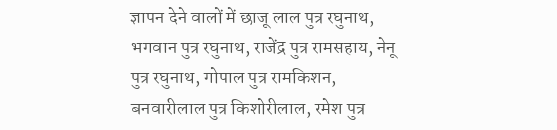ज्ञापन देने वालों में छाजू लाल पुत्र रघुनाथ, भगवान पुत्र रघुनाथ, राजेंद्र पुत्र रामसहाय, नेनू पुत्र रघुनाथ, गोपाल पुत्र रामकिशन, बनवारीलाल पुत्र किशोरीलाल, रमेश पुत्र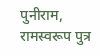पुनीराम, रामस्वरूप पुत्र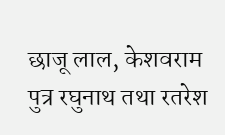छाजू लाल, केशवराम पुत्र रघुनाथ तथा रतरेश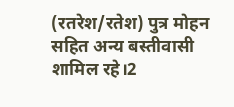(रतरेश/रतेश) पुत्र मोहन सहित अन्य बस्तीवासी शामिल रहे।2